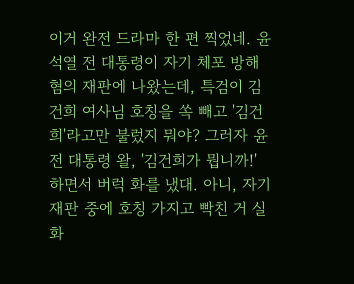이거 완전 드라마 한 편 찍었네. 윤석열 전 대통령이 자기 체포 방해 혐의 재판에 나왔는데, 특검이 김건희 여사님 호칭을 쏙 빼고 '김건희'라고만 불렀지 뭐야? 그러자 윤 전 대통령 왈, '김건희가 뭡니까!' 하면서 버럭 화를 냈대. 아니, 자기 재판 중에 호칭 가지고 빡친 거 실화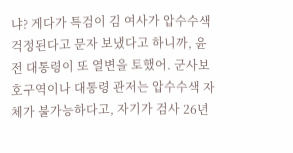냐? 게다가 특검이 김 여사가 압수수색 걱정된다고 문자 보냈다고 하니까, 윤 전 대통령이 또 열변을 토했어. 군사보호구역이나 대통령 관저는 압수수색 자체가 불가능하다고, 자기가 검사 26년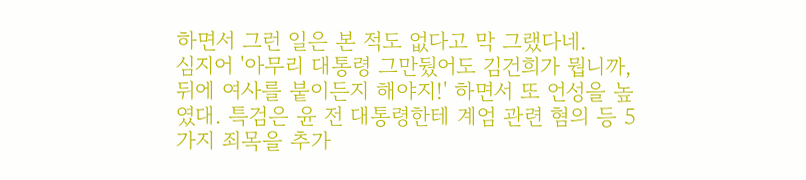하면서 그런 일은 본 적도 없다고 막 그랬다네.
심지어 '아무리 대통령 그만뒀어도 김건희가 뭡니까, 뒤에 여사를 붙이든지 해야지!' 하면서 또 언성을 높였대. 특검은 윤 전 대통령한테 계엄 관련 혐의 등 5가지 죄목을 추가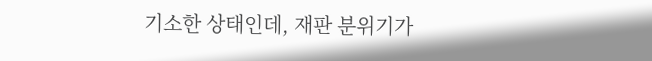기소한 상태인데, 재판 분위기가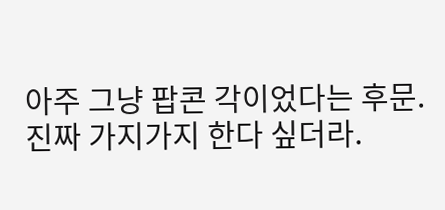아주 그냥 팝콘 각이었다는 후문. 진짜 가지가지 한다 싶더라.